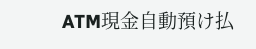ATM現金自動預け払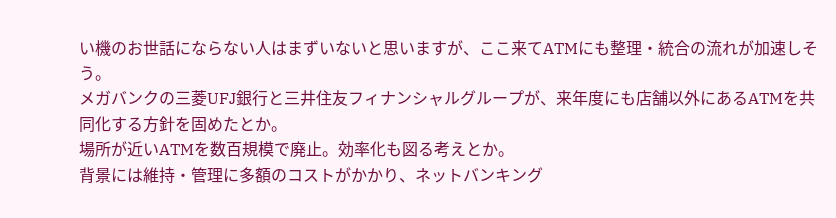い機のお世話にならない人はまずいないと思いますが、ここ来てATMにも整理・統合の流れが加速しそう。
メガバンクの三菱UFJ銀行と三井住友フィナンシャルグループが、来年度にも店舗以外にあるATMを共同化する方針を固めたとか。
場所が近いATMを数百規模で廃止。効率化も図る考えとか。
背景には維持・管理に多額のコストがかかり、ネットバンキング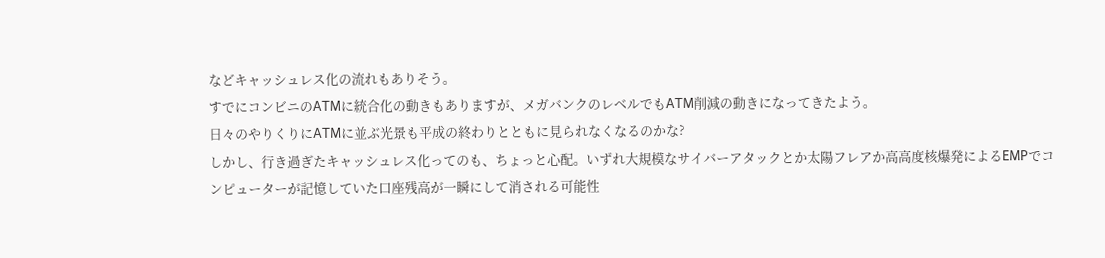などキャッシュレス化の流れもありそう。
すでにコンビニのATMに統合化の動きもありますが、メガバンクのレベルでもATM削減の動きになってきたよう。
日々のやりくりにATMに並ぶ光景も平成の終わりとともに見られなくなるのかな?
しかし、行き過ぎたキャッシュレス化ってのも、ちょっと心配。いずれ大規模なサイバーアタックとか太陽フレアか高高度核爆発によるEMPでコンピューターが記憶していた口座残高が一瞬にして消される可能性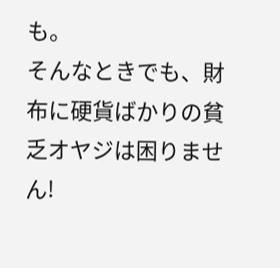も。
そんなときでも、財布に硬貨ばかりの貧乏オヤジは困りません!